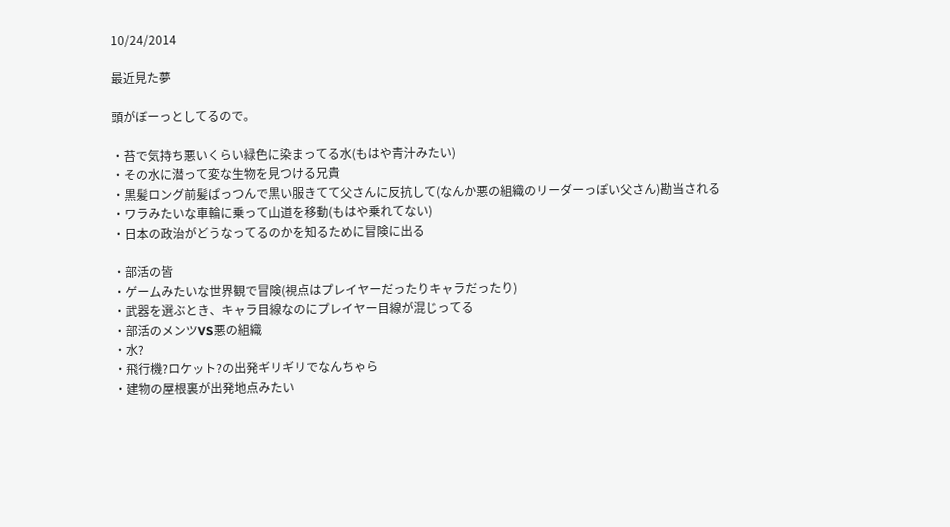10/24/2014

最近見た夢

頭がぼーっとしてるので。

・苔で気持ち悪いくらい緑色に染まってる水(もはや青汁みたい)
・その水に潜って変な生物を見つける兄貴
・黒髪ロング前髪ぱっつんで黒い服きてて父さんに反抗して(なんか悪の組織のリーダーっぽい父さん)勘当される
・ワラみたいな車輪に乗って山道を移動(もはや乗れてない)
・日本の政治がどうなってるのかを知るために冒険に出る

・部活の皆
・ゲームみたいな世界観で冒険(視点はプレイヤーだったりキャラだったり)
・武器を選ぶとき、キャラ目線なのにプレイヤー目線が混じってる
・部活のメンツVS悪の組織
・水?
・飛行機?ロケット?の出発ギリギリでなんちゃら
・建物の屋根裏が出発地点みたい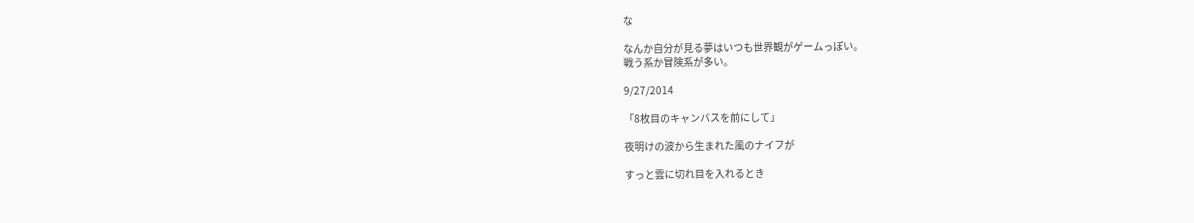な

なんか自分が見る夢はいつも世界観がゲームっぽい。
戦う系か冒険系が多い。

9/27/2014

「8枚目のキャンバスを前にして」

夜明けの波から生まれた風のナイフが

すっと雲に切れ目を入れるとき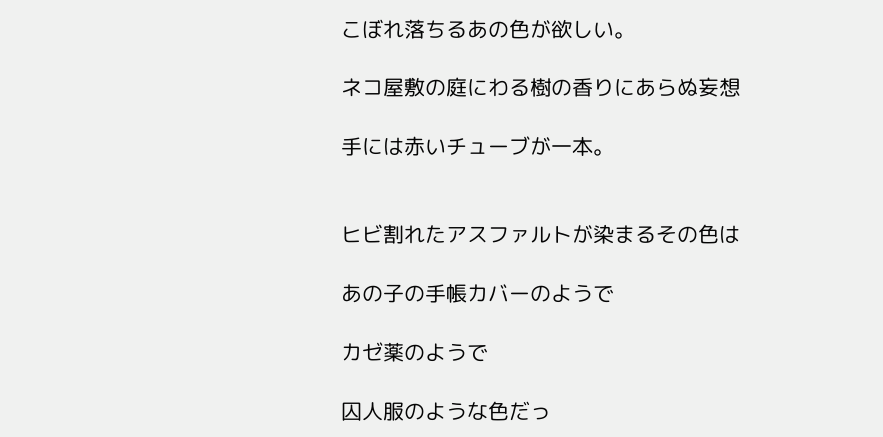こぼれ落ちるあの色が欲しい。

ネコ屋敷の庭にわる樹の香りにあらぬ妄想

手には赤いチューブが一本。


ヒビ割れたアスファルトが染まるその色は

あの子の手帳カバーのようで

カゼ薬のようで

囚人服のような色だっ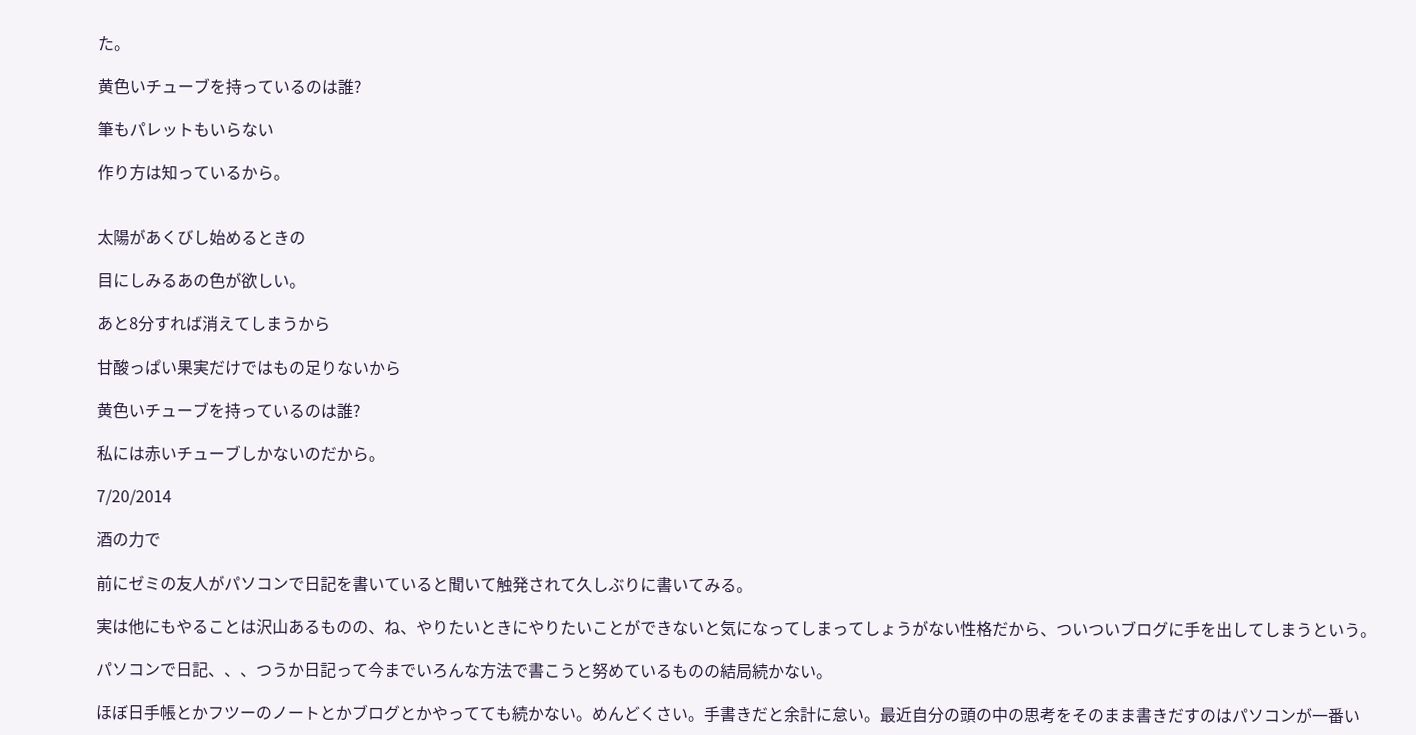た。

黄色いチューブを持っているのは誰?

筆もパレットもいらない

作り方は知っているから。


太陽があくびし始めるときの

目にしみるあの色が欲しい。

あと8分すれば消えてしまうから

甘酸っぱい果実だけではもの足りないから

黄色いチューブを持っているのは誰?

私には赤いチューブしかないのだから。

7/20/2014

酒の力で

前にゼミの友人がパソコンで日記を書いていると聞いて触発されて久しぶりに書いてみる。

実は他にもやることは沢山あるものの、ね、やりたいときにやりたいことができないと気になってしまってしょうがない性格だから、ついついブログに手を出してしまうという。

パソコンで日記、、、つうか日記って今までいろんな方法で書こうと努めているものの結局続かない。

ほぼ日手帳とかフツーのノートとかブログとかやってても続かない。めんどくさい。手書きだと余計に怠い。最近自分の頭の中の思考をそのまま書きだすのはパソコンが一番い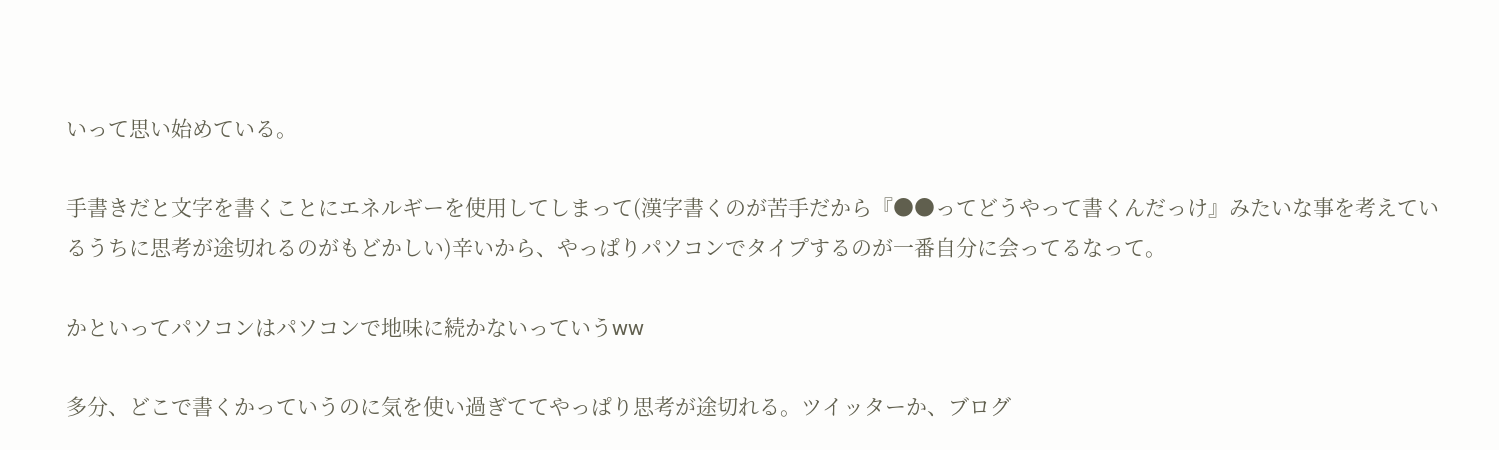いって思い始めている。

手書きだと文字を書くことにエネルギーを使用してしまって(漢字書くのが苦手だから『●●ってどうやって書くんだっけ』みたいな事を考えているうちに思考が途切れるのがもどかしい)辛いから、やっぱりパソコンでタイプするのが一番自分に会ってるなって。

かといってパソコンはパソコンで地味に続かないっていうww

多分、どこで書くかっていうのに気を使い過ぎててやっぱり思考が途切れる。ツイッターか、ブログ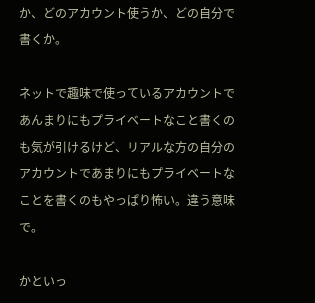か、どのアカウント使うか、どの自分で書くか。

ネットで趣味で使っているアカウントであんまりにもプライベートなこと書くのも気が引けるけど、リアルな方の自分のアカウントであまりにもプライベートなことを書くのもやっぱり怖い。違う意味で。

かといっ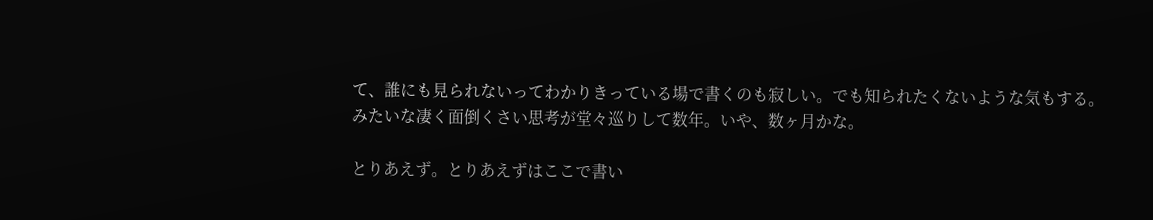て、誰にも見られないってわかりきっている場で書くのも寂しい。でも知られたくないような気もする。みたいな凄く面倒くさい思考が堂々巡りして数年。いや、数ヶ月かな。

とりあえず。とりあえずはここで書い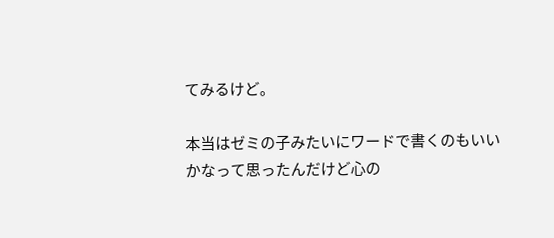てみるけど。

本当はゼミの子みたいにワードで書くのもいいかなって思ったんだけど心の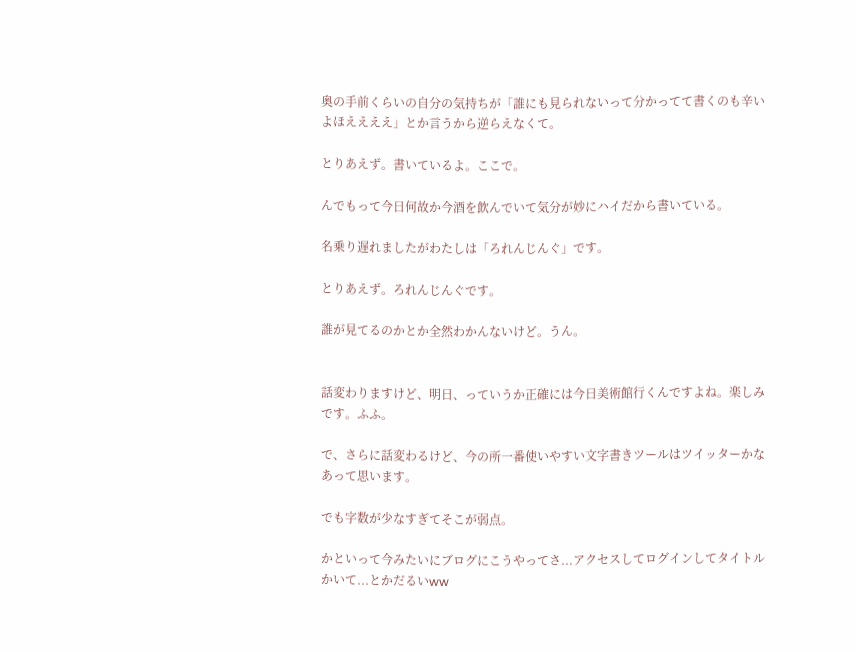奥の手前くらいの自分の気持ちが「誰にも見られないって分かってて書くのも辛いよほええええ」とか言うから逆らえなくて。

とりあえず。書いているよ。ここで。

んでもって今日何故か今酒を飲んでいて気分が妙にハイだから書いている。

名乗り遅れましたがわたしは「ろれんじんぐ」です。

とりあえず。ろれんじんぐです。

誰が見てるのかとか全然わかんないけど。うん。


話変わりますけど、明日、っていうか正確には今日美術館行くんですよね。楽しみです。ふふ。

で、さらに話変わるけど、今の所一番使いやすい文字書きツールはツイッターかなあって思います。

でも字数が少なすぎてそこが弱点。

かといって今みたいにブログにこうやってさ...アクセスしてログインしてタイトルかいて...とかだるいww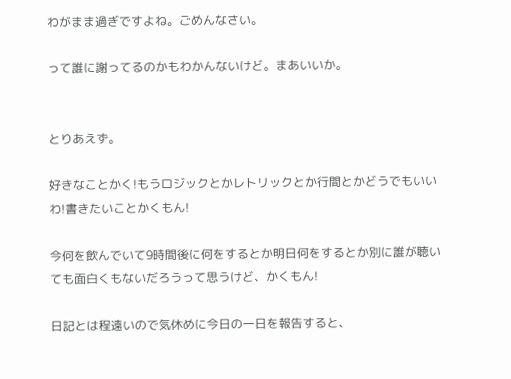わがまま過ぎですよね。ごめんなさい。

って誰に謝ってるのかもわかんないけど。まあいいか。


とりあえず。

好きなことかく!もうロジックとかレトリックとか行間とかどうでもいいわ!書きたいことかくもん!

今何を飲んでいて9時間後に何をするとか明日何をするとか別に誰が聴いても面白くもないだろうって思うけど、かくもん!

日記とは程遠いので気休めに今日の一日を報告すると、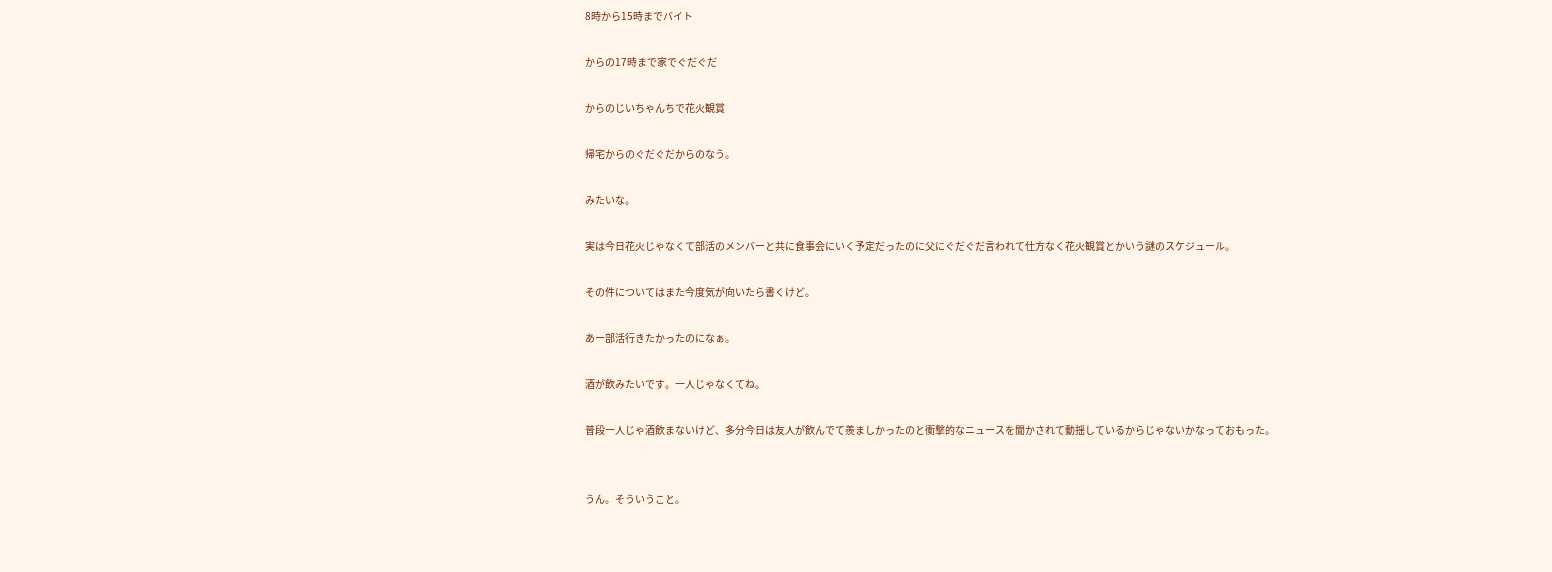8時から15時までバイト

からの17時まで家でぐだぐだ

からのじいちゃんちで花火観賞

帰宅からのぐだぐだからのなう。

みたいな。

実は今日花火じゃなくて部活のメンバーと共に食事会にいく予定だったのに父にぐだぐだ言われて仕方なく花火観賞とかいう謎のスケジュール。

その件についてはまた今度気が向いたら書くけど。

あー部活行きたかったのになぁ。

酒が飲みたいです。一人じゃなくてね。

普段一人じゃ酒飲まないけど、多分今日は友人が飲んでて羨ましかったのと衝撃的なニュースを聞かされて動揺しているからじゃないかなっておもった。


うん。そういうこと。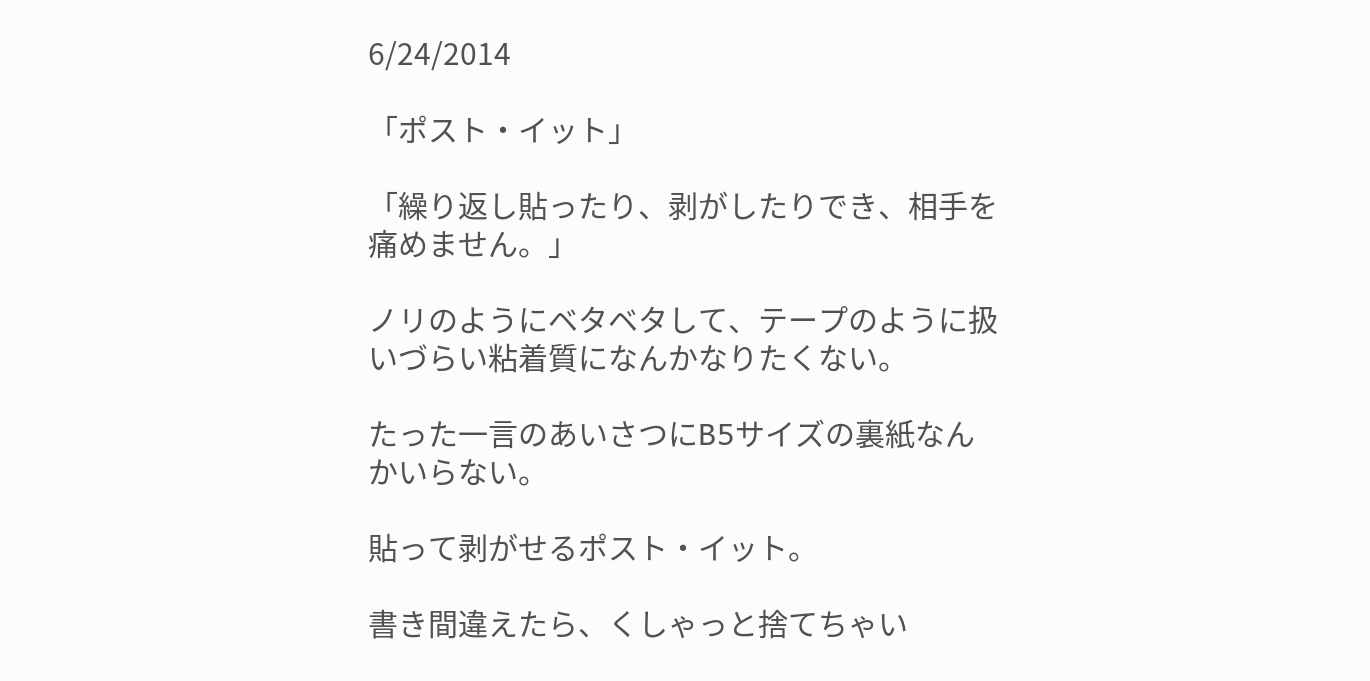6/24/2014

「ポスト・イット」

「繰り返し貼ったり、剥がしたりでき、相手を痛めません。」

ノリのようにベタベタして、テープのように扱いづらい粘着質になんかなりたくない。

たった一言のあいさつにB5サイズの裏紙なんかいらない。

貼って剥がせるポスト・イット。

書き間違えたら、くしゃっと捨てちゃい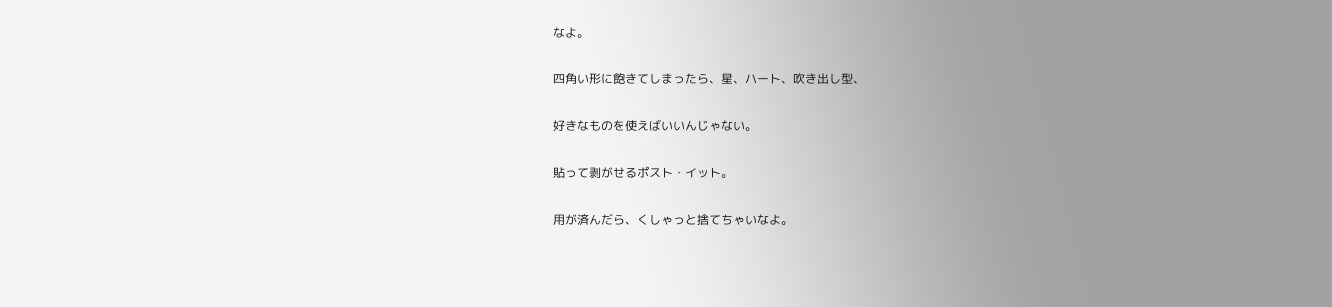なよ。

四角い形に飽きてしまったら、星、ハート、吹き出し型、

好きなものを使えばいいんじゃない。

貼って剥がせるポスト・イット。

用が済んだら、くしゃっと捨てちゃいなよ。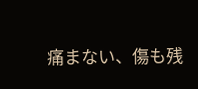痛まない、傷も残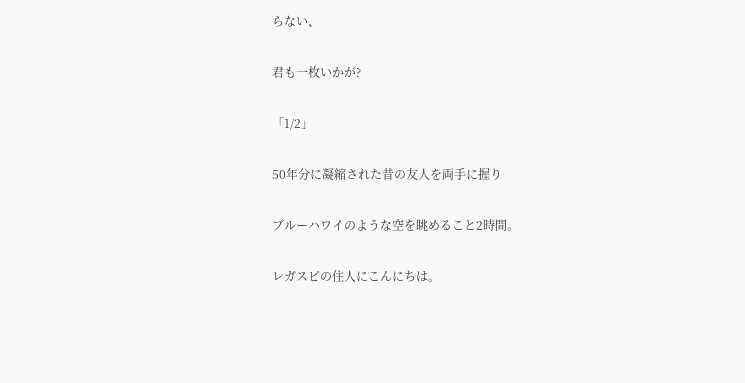らない、

君も一枚いかが?

「1/2」

50年分に凝縮された昔の友人を両手に握り

ブルーハワイのような空を眺めること2時間。

レガスピの住人にこんにちは。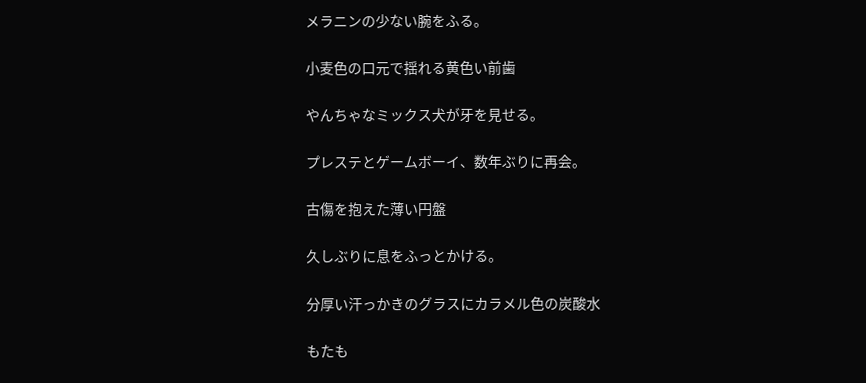メラニンの少ない腕をふる。

小麦色の口元で揺れる黄色い前歯

やんちゃなミックス犬が牙を見せる。

プレステとゲームボーイ、数年ぶりに再会。

古傷を抱えた薄い円盤

久しぶりに息をふっとかける。

分厚い汗っかきのグラスにカラメル色の炭酸水

もたも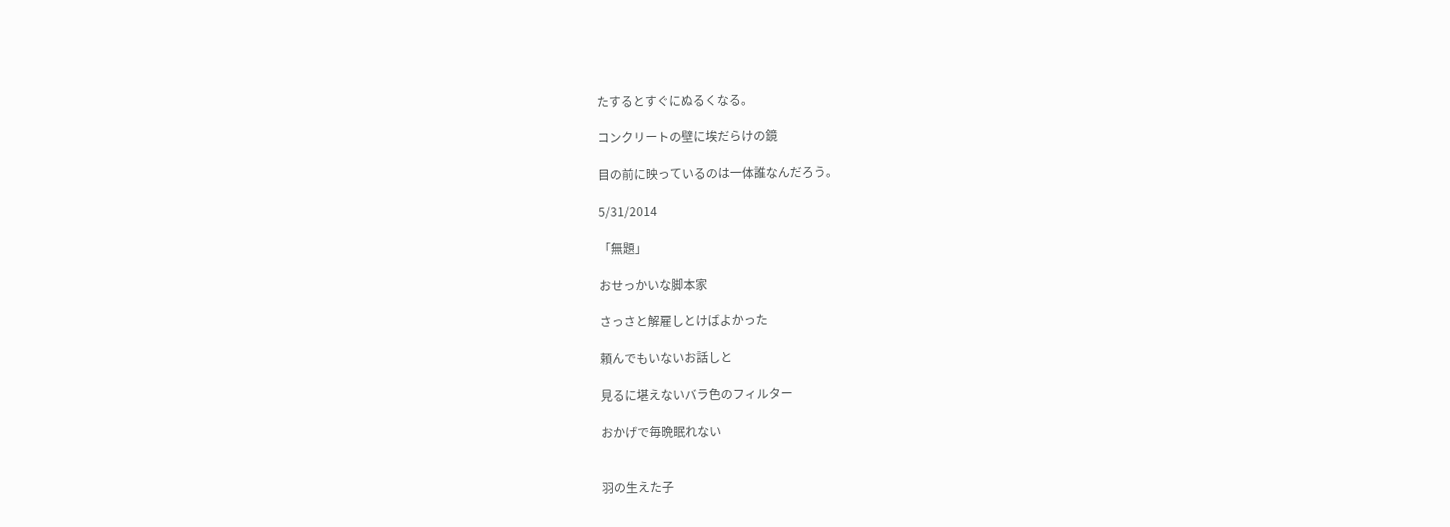たするとすぐにぬるくなる。

コンクリートの壁に埃だらけの鏡

目の前に映っているのは一体誰なんだろう。

5/31/2014

「無題」

おせっかいな脚本家

さっさと解雇しとけばよかった

頼んでもいないお話しと

見るに堪えないバラ色のフィルター

おかげで毎晩眠れない


羽の生えた子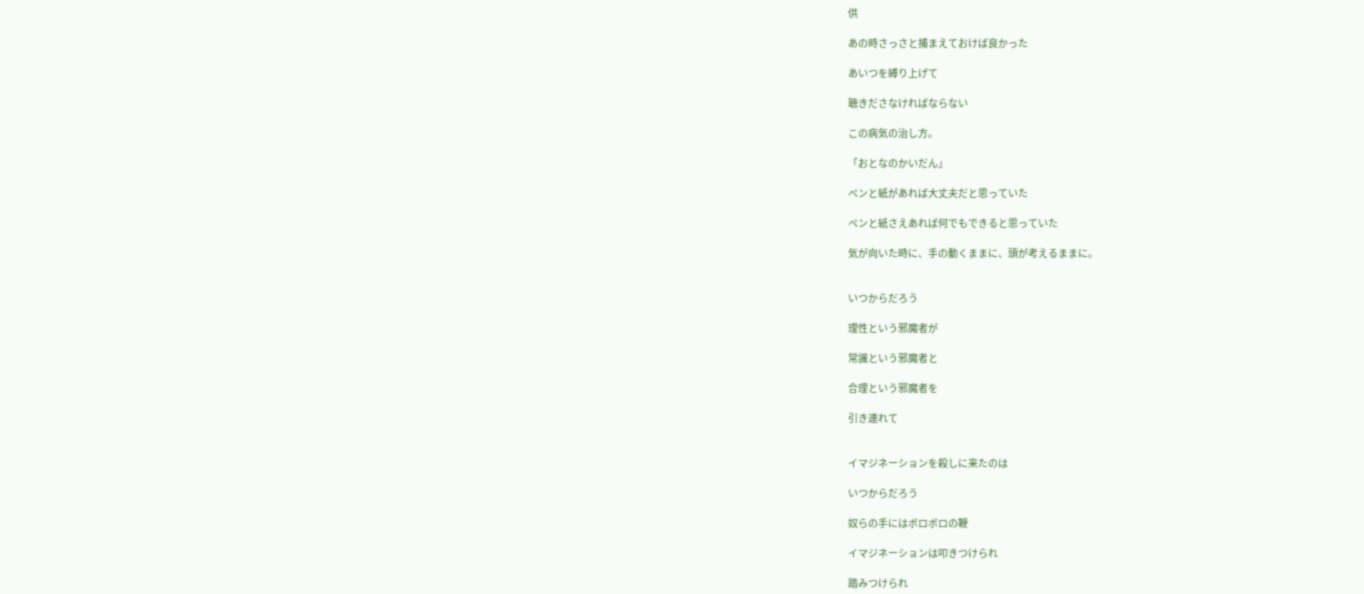供

あの時さっさと捕まえておけば良かった

あいつを縛り上げて

聴きださなければならない

この病気の治し方。

「おとなのかいだん」

ペンと紙があれば大丈夫だと思っていた

ペンと紙さえあれば何でもできると思っていた

気が向いた時に、手の動くままに、頭が考えるままに。


いつからだろう

理性という邪魔者が

常識という邪魔者と

合理という邪魔者を

引き連れて


イマジネーションを殺しに来たのは

いつからだろう

奴らの手にはボロボロの鞭

イマジネーションは叩きつけられ

踏みつけられ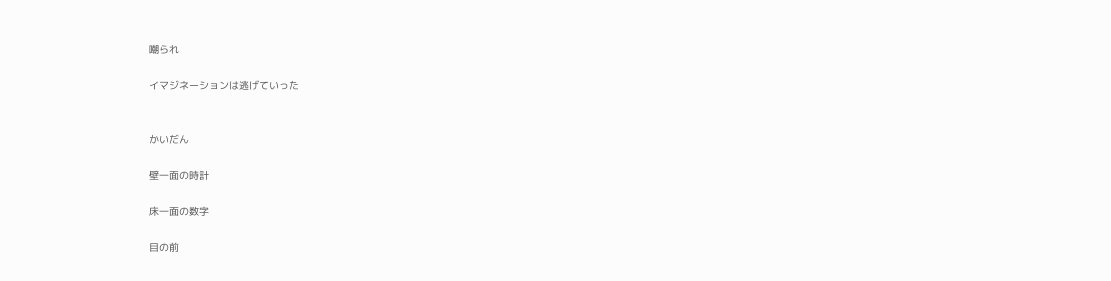嘲られ

イマジネーションは逃げていった


かいだん

壁一面の時計

床一面の数字

目の前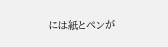には紙とペンが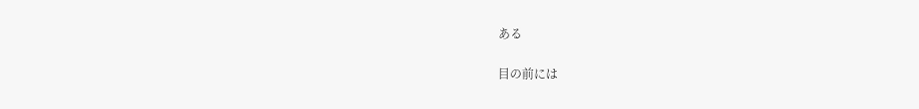ある

目の前には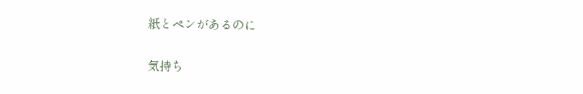紙とペンがあるのに

気持ち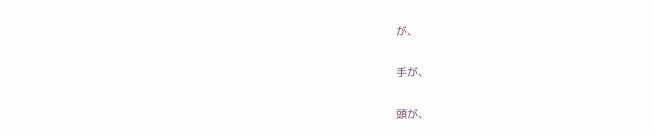が、

手が、

頭が、